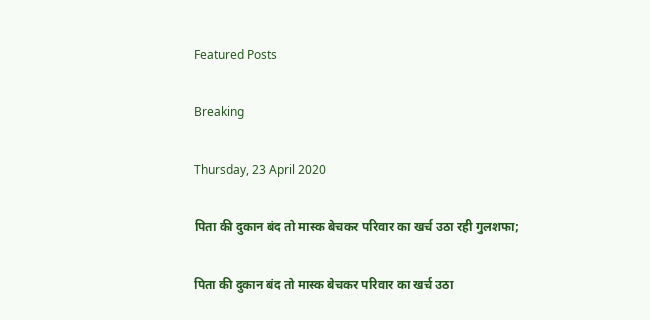Featured Posts

Breaking

Thursday, 23 April 2020

पिता की दुकान बंद तो मास्क बेचकर परिवार का खर्च उठा रही गुलशफा;

पिता की दुकान बंद तो मास्क बेचकर परिवार का खर्च उठा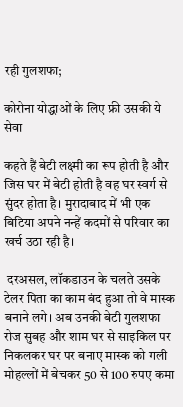रही गुलशफा;

कोरोना योद्धाओं के लिए फ्री उसकी ये सेवा

कहते हैं बेटी लक्ष्मी का रूप होती है और जिस घर में बेटी होती है वह घर स्वर्ग से सुंदर होता है। मुरादाबाद में भी एक बिटिया अपने नन्हें कदमों से परिवार का खर्च उठा रही है।

 दरअसल, लॉकडाउन के चलते उसके टेलर पिता का काम बंद हुआ तो वे मास्क बनाने लगे। अब उनकी बेटी गुलशफा रोज सुबह और शाम घर से साइकिल पर निकलकर घर पर बनाए मास्क को गली मोहल्लों में बेचकर 50 से 100 रुपए कमा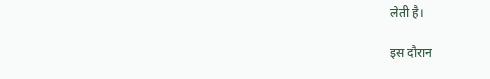लेती है।

इस दौरान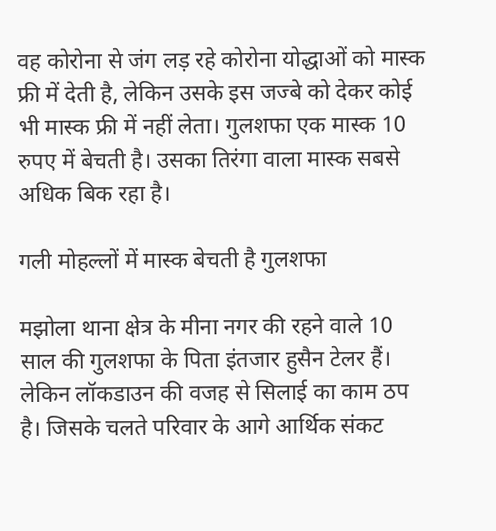वह कोरोना से जंग लड़ रहे कोरोना योद्धाओं को मास्क फ्री में देती है, लेकिन उसके इस जज्बे को देकर कोई भी मास्क फ्री में नहीं लेता। गुलशफा एक मास्क 10 रुपए में बेचती है। उसका तिरंगा वाला मास्क सबसे अधिक बिक रहा है।

गली मोहल्लों में मास्क बेचती है गुलशफा

मझोला थाना क्षेत्र के मीना नगर की रहने वाले 10 साल की गुलशफा के पिता इंतजार हुसैन टेलर हैं। लेकिन लॉकडाउन की वजह से सिलाई का काम ठप है। जिसके चलते परिवार के आगे आर्थिक संकट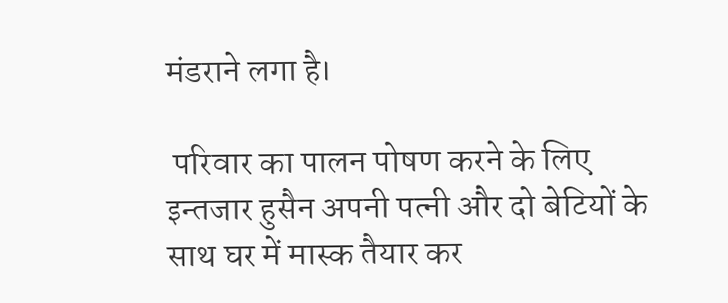मंडराने लगा है।

 परिवार का पालन पोषण करने के लिए इन्तजार हुसैन अपनी पत्नी और दो बेटियों के साथ घर में मास्क तैयार कर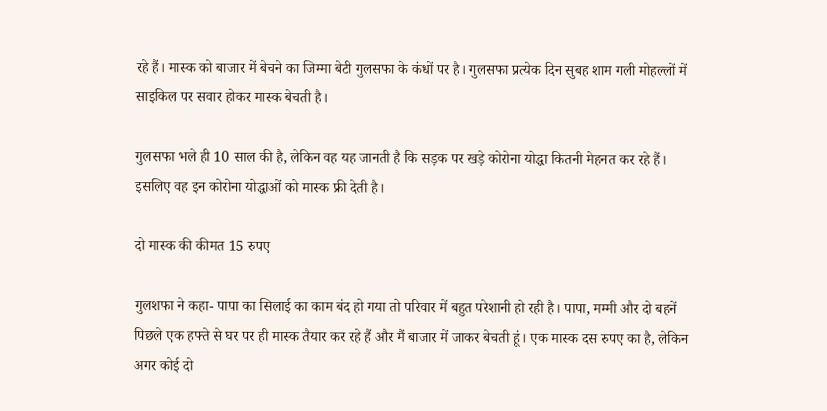रहे हैं। मास्क को बाजार में बेचने का जिम्मा बेटी गुलसफा के कंधों पर है। गुलसफा प्रत्येक दिन सुबह शाम गली मोहल्लों में साइकिल पर सवार होकर मास्क बेचती है।

गुलसफा भले ही 10 साल की है, लेकिन वह यह जानती है कि सड़क पर खड़े कोरोना योद्धा कितनी मेहनत कर रहे हैं। इसलिए वह इन कोरोना योद्धाओं को मास्क फ्री देती है।

दो मास्क की कीमत 15 रुपए

गुलशफा ने कहा- पापा का सिलाई का काम बंद हो गया तो परिवार में बहुत परेशानी हो रही है। पापा, मम्मी और दो बहनें पिछले एक हफ्ते से घर पर ही मास्क तैयार कर रहे हैं और मैं बाजार में जाकर बेचती हूं। एक मास्क दस रुपए का है, लेकिन अगर कोई दो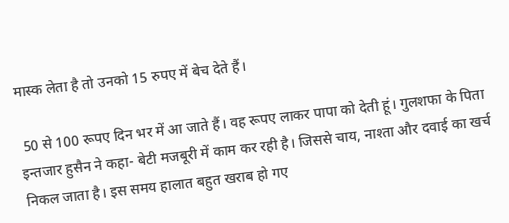मास्क लेता है तो उनको 15 रुपए में बेच देते हैं।

 50 से 100 रूपए दिन भर में आ जाते हैं। वह रूपए लाकर पापा को देती हूं। गुलशफा के पिता इन्तजार हुसैन ने कहा- बेटी मजबूरी में काम कर रही है। जिससे चाय, नाश्ता और दवाई का खर्च निकल जाता है। इस समय हालात बहुत खराब हो गए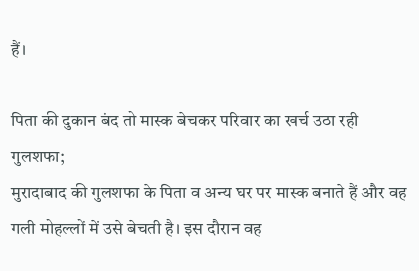हैं।

पिता की दुकान बंद तो मास्क बेचकर परिवार का खर्च उठा रही गुलशफा;
मुरादाबाद की गुलशफा के पिता व अन्य घर पर मास्क बनाते हैं और वह गली मोहल्लों में उसे बेचती है। इस दौरान वह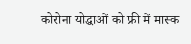कोरोना योद्धाओं को फ्री में मास्क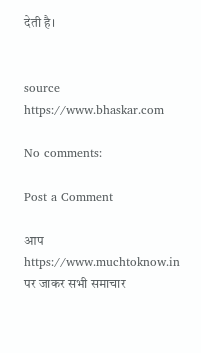देती है।


source https://www.bhaskar.com

No comments:

Post a Comment

आप  https://www.muchtoknow.in   पर जाकर सभी समाचार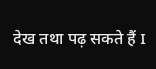देख तथा पढ़ सकते हैं I